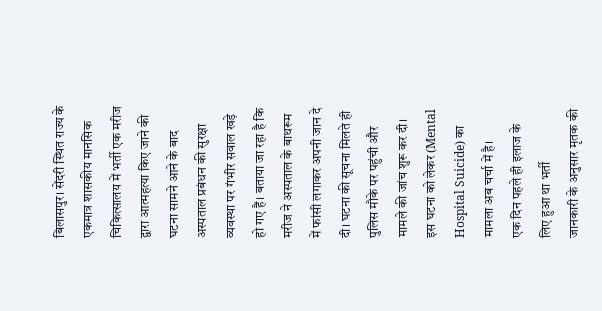बिलासपुर। सेंदरी स्थित राज्य के एकमात्र शासकीय मानसिक चिकित्सालय में भर्ती एक मरीज द्वारा आत्महत्या किए जाने की घटना सामने आने के बाद अस्पताल प्रबंधन की सुरक्षा व्यवस्था पर गंभीर सवाल खड़े हो गए हैं। बताया जा रहा है कि मरीज ने अस्पताल के बाथरूम में फांसी लगाकर अपनी जान दे दी। घटना की सूचना मिलते ही पुलिस मौके पर पहुंची और मामले की जांच शुरू कर दी। इस घटना को लेकर (Mental Hospital Suicide) का मामला अब चर्चा में है।
एक दिन पहले ही इलाज के लिए हुआ था भर्ती
जानकारी के अनुसार मृतक की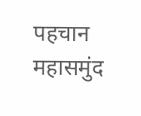पहचान महासमुंद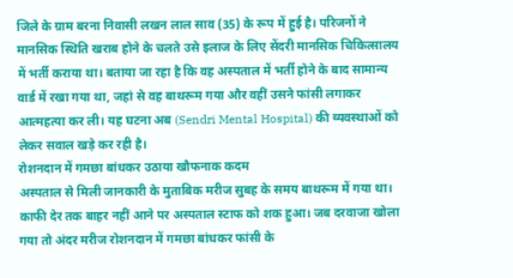जिले के ग्राम बरना निवासी लखन लाल साव (35) के रूप में हुई है। परिजनों ने मानसिक स्थिति खराब होने के चलते उसे इलाज के लिए सेंदरी मानसिक चिकित्सालय में भर्ती कराया था। बताया जा रहा है कि वह अस्पताल में भर्ती होने के बाद सामान्य वार्ड में रखा गया था, जहां से वह बाथरूम गया और वहीं उसने फांसी लगाकर आत्महत्या कर ली। यह घटना अब (Sendri Mental Hospital) की व्यवस्थाओं को लेकर सवाल खड़े कर रही है।
रोशनदान में गमछा बांधकर उठाया खौफनाक कदम
अस्पताल से मिली जानकारी के मुताबिक मरीज सुबह के समय बाथरूम में गया था। काफी देर तक बाहर नहीं आने पर अस्पताल स्टाफ को शक हुआ। जब दरवाजा खोला गया तो अंदर मरीज रोशनदान में गमछा बांधकर फांसी के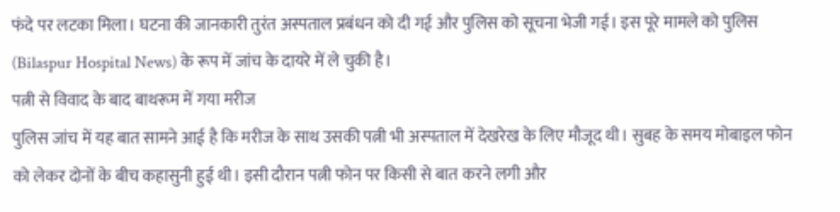फंदे पर लटका मिला। घटना की जानकारी तुरंत अस्पताल प्रबंधन को दी गई और पुलिस को सूचना भेजी गई। इस पूरे मामले को पुलिस (Bilaspur Hospital News) के रूप में जांच के दायरे में ले चुकी है।
पत्नी से विवाद के बाद बाथरूम में गया मरीज
पुलिस जांच में यह बात सामने आई है कि मरीज के साथ उसकी पत्नी भी अस्पताल में देखरेख के लिए मौजूद थी। सुबह के समय मोबाइल फोन को लेकर दोनों के बीच कहासुनी हुई थी। इसी दौरान पत्नी फोन पर किसी से बात करने लगी और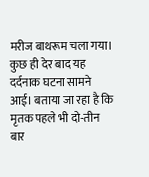मरीज बाथरूम चला गया। कुछ ही देर बाद यह दर्दनाक घटना सामने आई। बताया जा रहा है कि मृतक पहले भी दो-तीन बार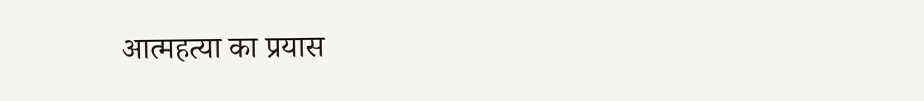आत्महत्या का प्रयास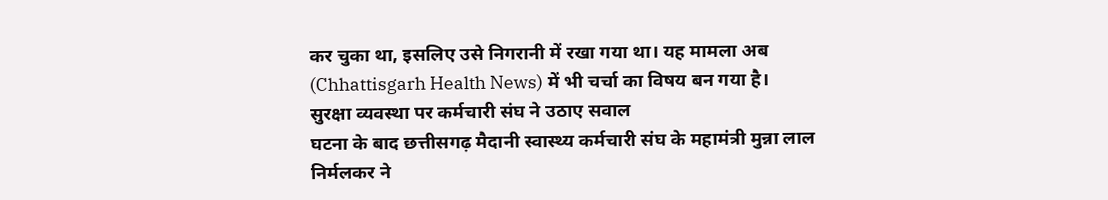कर चुका था, इसलिए उसे निगरानी में रखा गया था। यह मामला अब (Chhattisgarh Health News) में भी चर्चा का विषय बन गया है।
सुरक्षा व्यवस्था पर कर्मचारी संघ ने उठाए सवाल
घटना के बाद छत्तीसगढ़ मैदानी स्वास्थ्य कर्मचारी संघ के महामंत्री मुन्ना लाल निर्मलकर ने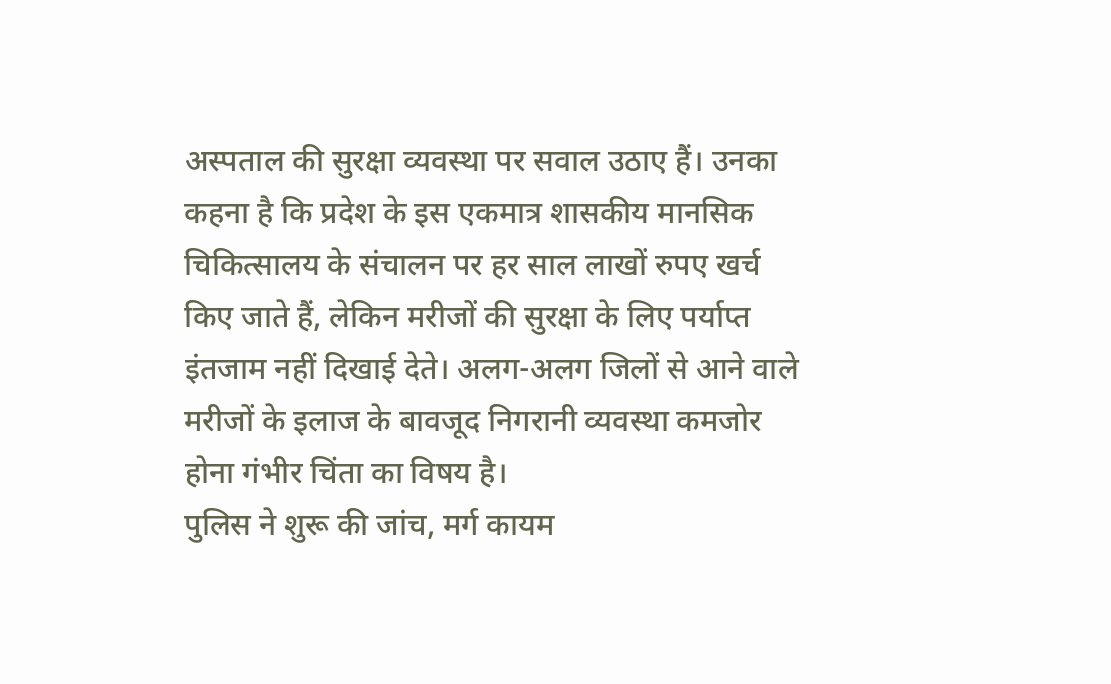अस्पताल की सुरक्षा व्यवस्था पर सवाल उठाए हैं। उनका कहना है कि प्रदेश के इस एकमात्र शासकीय मानसिक चिकित्सालय के संचालन पर हर साल लाखों रुपए खर्च किए जाते हैं, लेकिन मरीजों की सुरक्षा के लिए पर्याप्त इंतजाम नहीं दिखाई देते। अलग-अलग जिलों से आने वाले मरीजों के इलाज के बावजूद निगरानी व्यवस्था कमजोर होना गंभीर चिंता का विषय है।
पुलिस ने शुरू की जांच, मर्ग कायम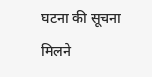घटना की सूचना मिलने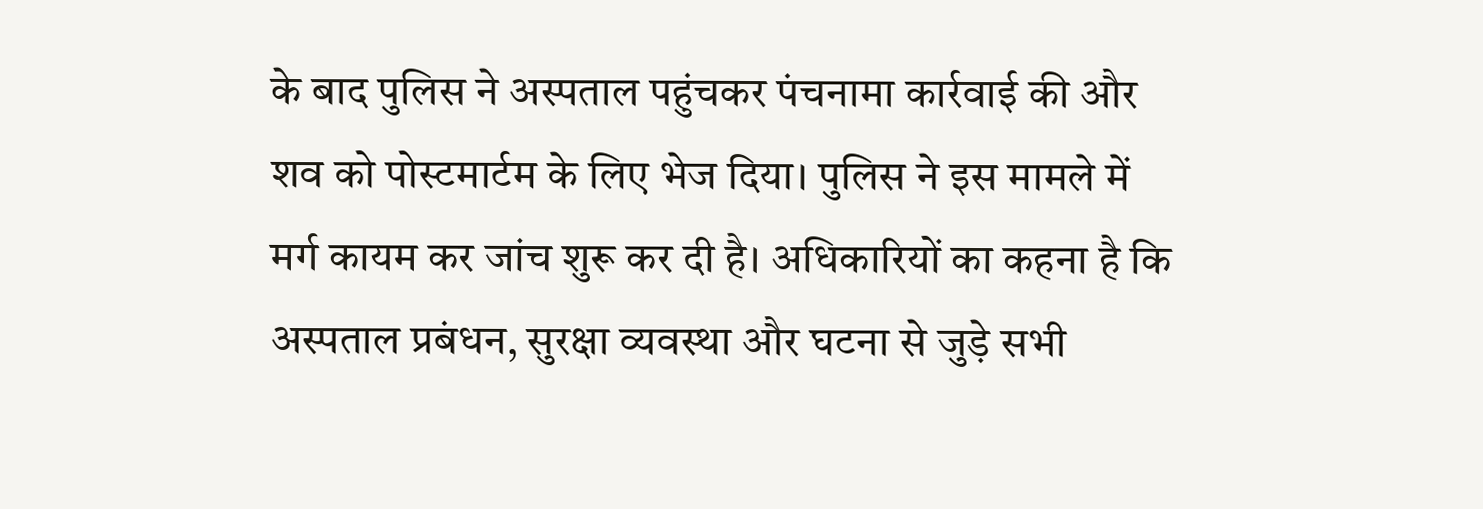के बाद पुलिस ने अस्पताल पहुंचकर पंचनामा कार्रवाई की और शव को पोस्टमार्टम के लिए भेज दिया। पुलिस ने इस मामले में मर्ग कायम कर जांच शुरू कर दी है। अधिकारियों का कहना है कि अस्पताल प्रबंधन, सुरक्षा व्यवस्था और घटना से जुड़े सभी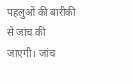पहलुओं की बारीकी से जांच की जाएगी। जांच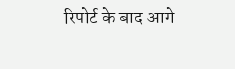रिपोर्ट के बाद आगे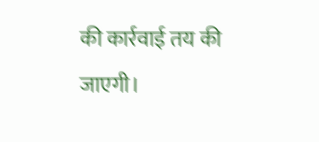की कार्रवाई तय की जाएगी।